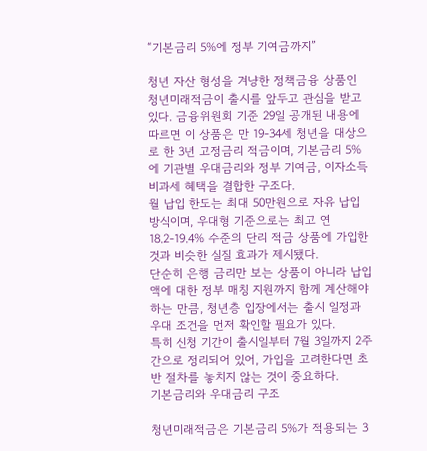“기본금리 5%에 정부 기여금까지”

청년 자산 형성을 겨냥한 정책금융 상품인 청년미래적금이 출시를 앞두고 관심을 받고 있다. 금융위원회 기준 29일 공개된 내용에 따르면 이 상품은 만 19-34세 청년을 대상으로 한 3년 고정금리 적금이며, 기본금리 5%에 기관별 우대금리와 정부 기여금, 이자소득 비과세 혜택을 결합한 구조다.
월 납입 한도는 최대 50만원으로 자유 납입 방식이며, 우대형 기준으로는 최고 연 18.2-19.4% 수준의 단리 적금 상품에 가입한 것과 비슷한 실질 효과가 제시됐다.
단순히 은행 금리만 보는 상품이 아니라 납입액에 대한 정부 매칭 지원까지 함께 계산해야 하는 만큼, 청년층 입장에서는 출시 일정과 우대 조건을 먼저 확인할 필요가 있다.
특히 신청 기간이 출시일부터 7월 3일까지 2주간으로 정리되어 있어, 가입을 고려한다면 초반 절차를 놓치지 않는 것이 중요하다.
기본금리와 우대금리 구조

청년미래적금은 기본금리 5%가 적용되는 3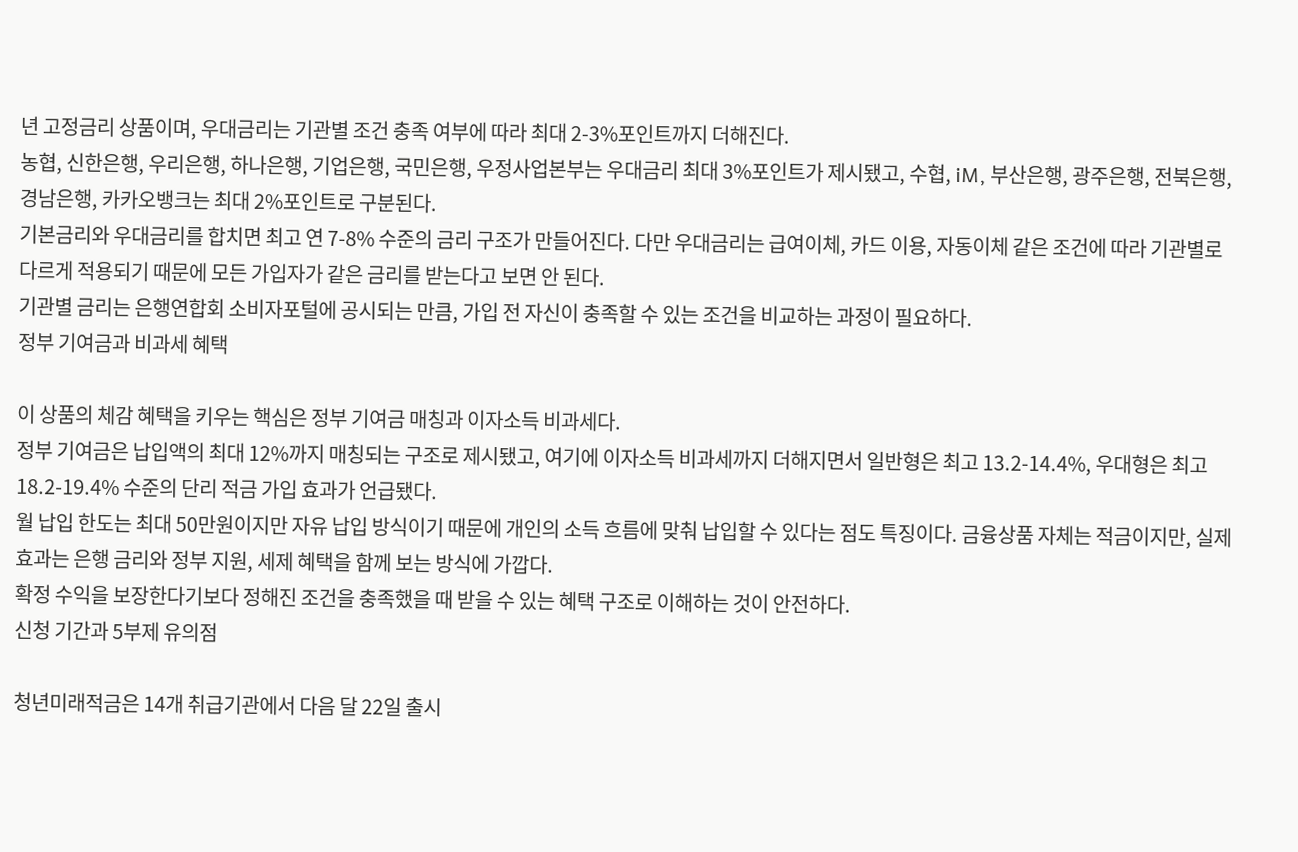년 고정금리 상품이며, 우대금리는 기관별 조건 충족 여부에 따라 최대 2-3%포인트까지 더해진다.
농협, 신한은행, 우리은행, 하나은행, 기업은행, 국민은행, 우정사업본부는 우대금리 최대 3%포인트가 제시됐고, 수협, iM, 부산은행, 광주은행, 전북은행, 경남은행, 카카오뱅크는 최대 2%포인트로 구분된다.
기본금리와 우대금리를 합치면 최고 연 7-8% 수준의 금리 구조가 만들어진다. 다만 우대금리는 급여이체, 카드 이용, 자동이체 같은 조건에 따라 기관별로 다르게 적용되기 때문에 모든 가입자가 같은 금리를 받는다고 보면 안 된다.
기관별 금리는 은행연합회 소비자포털에 공시되는 만큼, 가입 전 자신이 충족할 수 있는 조건을 비교하는 과정이 필요하다.
정부 기여금과 비과세 혜택

이 상품의 체감 혜택을 키우는 핵심은 정부 기여금 매칭과 이자소득 비과세다.
정부 기여금은 납입액의 최대 12%까지 매칭되는 구조로 제시됐고, 여기에 이자소득 비과세까지 더해지면서 일반형은 최고 13.2-14.4%, 우대형은 최고 18.2-19.4% 수준의 단리 적금 가입 효과가 언급됐다.
월 납입 한도는 최대 50만원이지만 자유 납입 방식이기 때문에 개인의 소득 흐름에 맞춰 납입할 수 있다는 점도 특징이다. 금융상품 자체는 적금이지만, 실제 효과는 은행 금리와 정부 지원, 세제 혜택을 함께 보는 방식에 가깝다.
확정 수익을 보장한다기보다 정해진 조건을 충족했을 때 받을 수 있는 혜택 구조로 이해하는 것이 안전하다.
신청 기간과 5부제 유의점

청년미래적금은 14개 취급기관에서 다음 달 22일 출시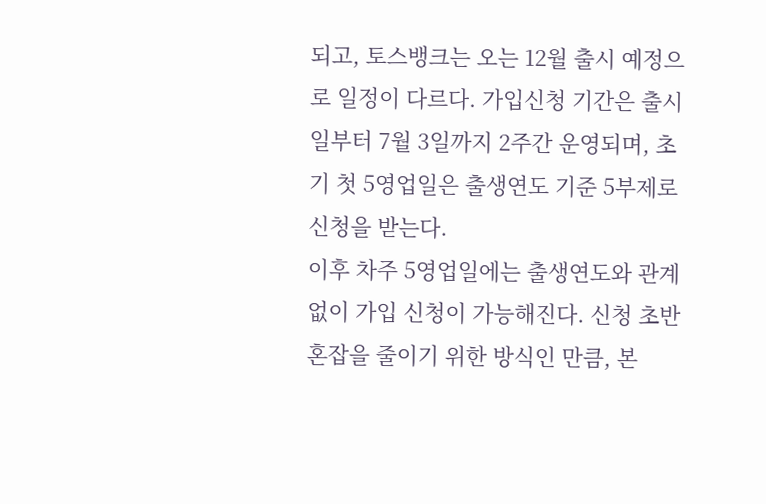되고, 토스뱅크는 오는 12월 출시 예정으로 일정이 다르다. 가입신청 기간은 출시일부터 7월 3일까지 2주간 운영되며, 초기 첫 5영업일은 출생연도 기준 5부제로 신청을 받는다.
이후 차주 5영업일에는 출생연도와 관계없이 가입 신청이 가능해진다. 신청 초반 혼잡을 줄이기 위한 방식인 만큼, 본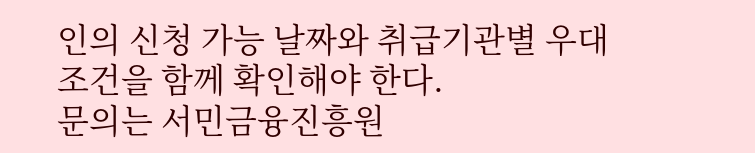인의 신청 가능 날짜와 취급기관별 우대 조건을 함께 확인해야 한다.
문의는 서민금융진흥원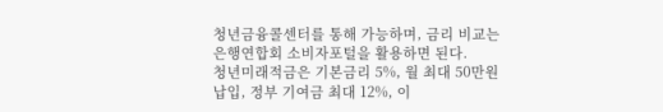청년금융콜센터를 통해 가능하며, 금리 비교는 은행연합회 소비자포털을 활용하면 된다.
청년미래적금은 기본금리 5%, 월 최대 50만원 납입, 정부 기여금 최대 12%, 이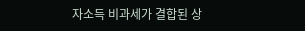자소득 비과세가 결합된 상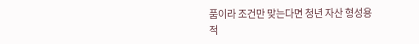품이라 조건만 맞는다면 청년 자산 형성용 적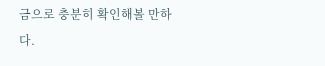금으로 충분히 확인해볼 만하다.